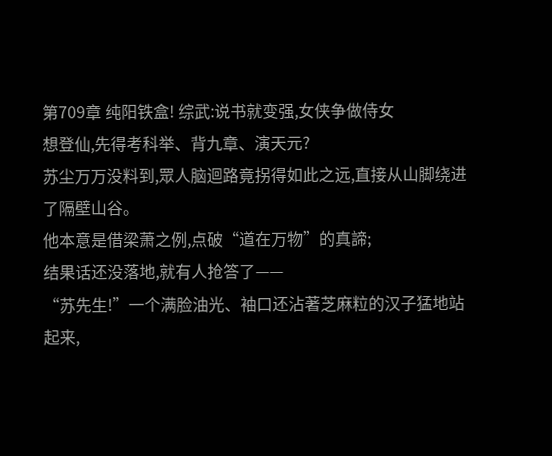第709章 纯阳铁盒! 综武:说书就变强,女侠争做侍女
想登仙,先得考科举、背九章、演天元?
苏尘万万没料到,眾人脑迴路竟拐得如此之远,直接从山脚绕进了隔壁山谷。
他本意是借梁萧之例,点破“道在万物”的真諦;
结果话还没落地,就有人抢答了——
“苏先生!”一个满脸油光、袖口还沾著芝麻粒的汉子猛地站起来,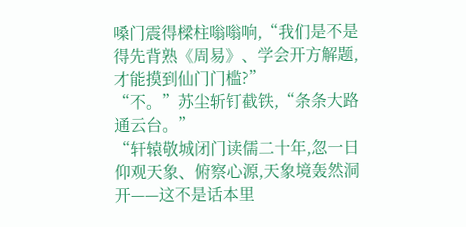嗓门震得樑柱嗡嗡响,“我们是不是得先背熟《周易》、学会开方解题,才能摸到仙门门槛?”
“不。”苏尘斩钉截铁,“条条大路通云台。”
“轩辕敬城闭门读儒二十年,忽一日仰观天象、俯察心源,天象境轰然洞开——这不是话本里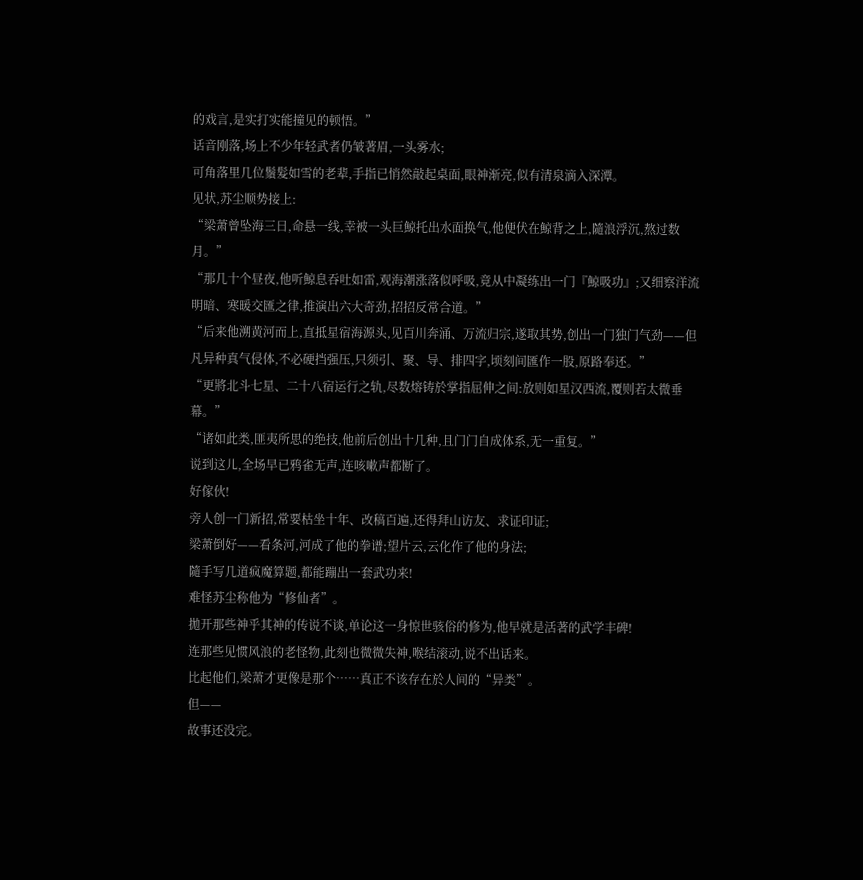的戏言,是实打实能撞见的顿悟。”
话音刚落,场上不少年轻武者仍皱著眉,一头雾水;
可角落里几位鬚髮如雪的老辈,手指已悄然敲起桌面,眼神渐亮,似有清泉滴入深潭。
见状,苏尘顺势接上:
“梁萧曾坠海三日,命悬一线,幸被一头巨鯨托出水面换气,他便伏在鯨背之上,隨浪浮沉,熬过数月。”
“那几十个昼夜,他听鯨息吞吐如雷,观海潮涨落似呼吸,竟从中凝练出一门『鯨吸功』;又细察洋流明暗、寒暖交匯之律,推演出六大奇劲,招招反常合道。”
“后来他溯黄河而上,直抵星宿海源头,见百川奔涌、万流归宗,遂取其势,创出一门独门气劲——但凡异种真气侵体,不必硬挡强压,只须引、聚、导、排四字,顷刻间匯作一股,原路奉还。”
“更將北斗七星、二十八宿运行之轨,尽数熔铸於掌指屈伸之间:放则如星汉西流,覆则若太微垂幕。”
“诸如此类,匪夷所思的绝技,他前后创出十几种,且门门自成体系,无一重复。”
说到这儿,全场早已鸦雀无声,连咳嗽声都断了。
好傢伙!
旁人创一门新招,常要枯坐十年、改稿百遍,还得拜山访友、求证印证;
梁萧倒好——看条河,河成了他的拳谱;望片云,云化作了他的身法;
隨手写几道疯魔算题,都能蹦出一套武功来!
难怪苏尘称他为“修仙者”。
拋开那些神乎其神的传说不谈,单论这一身惊世骇俗的修为,他早就是活著的武学丰碑!
连那些见惯风浪的老怪物,此刻也微微失神,喉结滚动,说不出话来。
比起他们,梁萧才更像是那个……真正不该存在於人间的“异类”。
但——
故事还没完。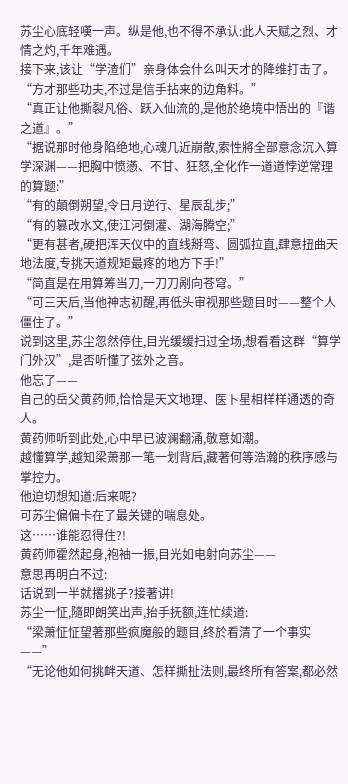苏尘心底轻嘆一声。纵是他,也不得不承认:此人天赋之烈、才情之灼,千年难遇。
接下来,该让“学渣们”亲身体会什么叫天才的降维打击了。
“方才那些功夫,不过是信手拈来的边角料。”
“真正让他撕裂凡俗、跃入仙流的,是他於绝境中悟出的『谐之道』。”
“据说那时他身陷绝地,心魂几近崩散,索性將全部意念沉入算学深渊——把胸中愤懣、不甘、狂怒,全化作一道道悖逆常理的算题:”
“有的顛倒朔望,令日月逆行、星辰乱步;”
“有的篡改水文,使江河倒灌、湖海腾空;”
“更有甚者,硬把浑天仪中的直线掰弯、圆弧拉直,肆意扭曲天地法度,专挑天道规矩最疼的地方下手!”
“简直是在用算筹当刀,一刀刀剐向苍穹。”
“可三天后,当他神志初醒,再低头审视那些题目时——整个人僵住了。”
说到这里,苏尘忽然停住,目光缓缓扫过全场,想看看这群“算学门外汉”,是否听懂了弦外之音。
他忘了——
自己的岳父黄药师,恰恰是天文地理、医卜星相样样通透的奇人。
黄药师听到此处,心中早已波澜翻涌,敬意如潮。
越懂算学,越知梁萧那一笔一划背后,藏著何等浩瀚的秩序感与掌控力。
他迫切想知道:后来呢?
可苏尘偏偏卡在了最关键的喘息处。
这……谁能忍得住?!
黄药师霍然起身,袍袖一振,目光如电射向苏尘——
意思再明白不过:
话说到一半就撂挑子?接著讲!
苏尘一怔,隨即朗笑出声,抬手抚额,连忙续道:
“梁萧怔怔望著那些疯魔般的题目,终於看清了一个事实——”
“无论他如何挑衅天道、怎样撕扯法则,最终所有答案,都必然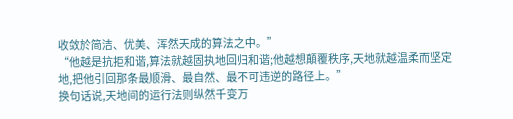收敛於简洁、优美、浑然天成的算法之中。”
“他越是抗拒和谐,算法就越固执地回归和谐;他越想顛覆秩序,天地就越温柔而坚定地,把他引回那条最顺滑、最自然、最不可违逆的路径上。”
换句话说,天地间的运行法则纵然千变万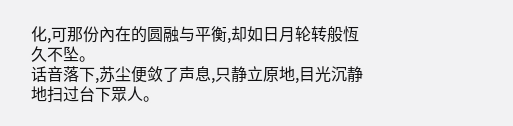化,可那份內在的圆融与平衡,却如日月轮转般恆久不坠。
话音落下,苏尘便敛了声息,只静立原地,目光沉静地扫过台下眾人。